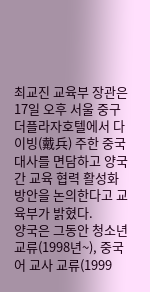최교진 교육부 장관은 17일 오후 서울 중구 더플라자호텔에서 다이빙(戴兵) 주한 중국 대사를 면담하고 양국 간 교육 협력 활성화 방안을 논의한다고 교육부가 밝혔다.
양국은 그동안 청소년 교류(1998년~), 중국어 교사 교류(1999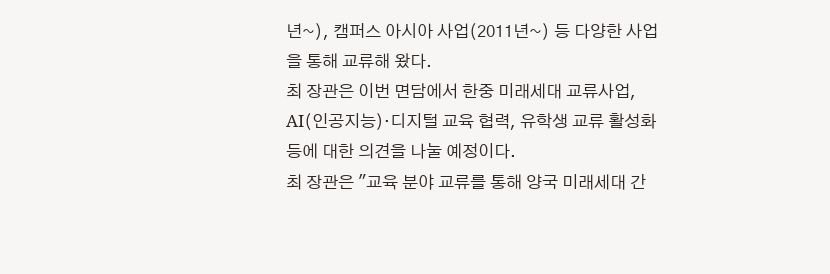년~), 캠퍼스 아시아 사업(2011년~) 등 다양한 사업을 통해 교류해 왔다.
최 장관은 이번 면담에서 한중 미래세대 교류사업, AI(인공지능)·디지털 교육 협력, 유학생 교류 활성화 등에 대한 의견을 나눌 예정이다.
최 장관은 "교육 분야 교류를 통해 양국 미래세대 간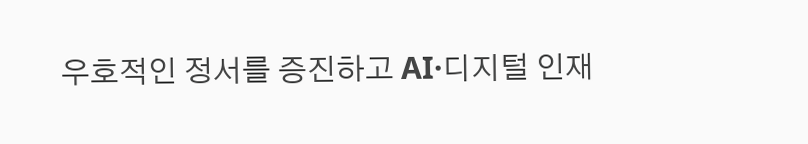우호적인 정서를 증진하고 AI·디지털 인재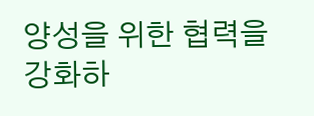양성을 위한 협력을 강화하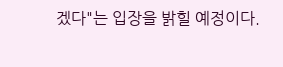겠다"는 입장을 밝힐 예정이다.